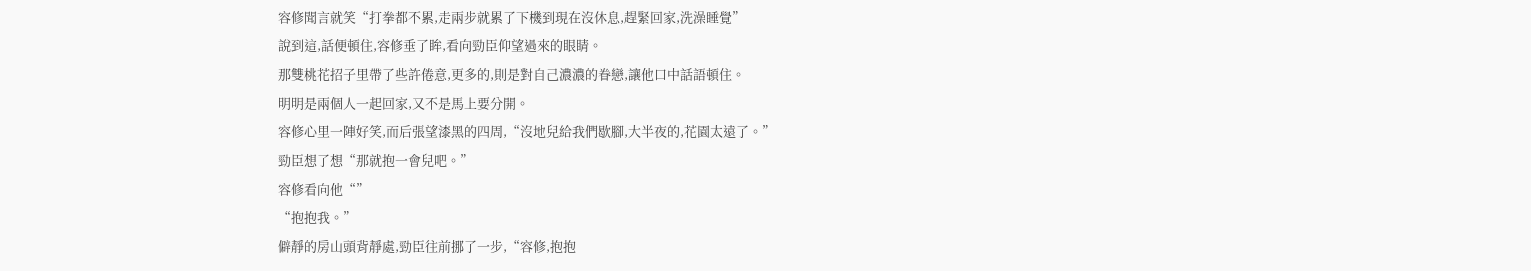容修聞言就笑“打拳都不累,走兩步就累了下機到現在沒休息,趕緊回家,洗澡睡覺”
說到這,話便頓住,容修垂了眸,看向勁臣仰望過來的眼睛。
那雙桃花招子里帶了些許倦意,更多的,則是對自己濃濃的眷戀,讓他口中話語頓住。
明明是兩個人一起回家,又不是馬上要分開。
容修心里一陣好笑,而后張望漆黑的四周,“沒地兒給我們歇腳,大半夜的,花園太遠了。”
勁臣想了想“那就抱一會兒吧。”
容修看向他“”
“抱抱我。”
僻靜的房山頭背靜處,勁臣往前挪了一步,“容修,抱抱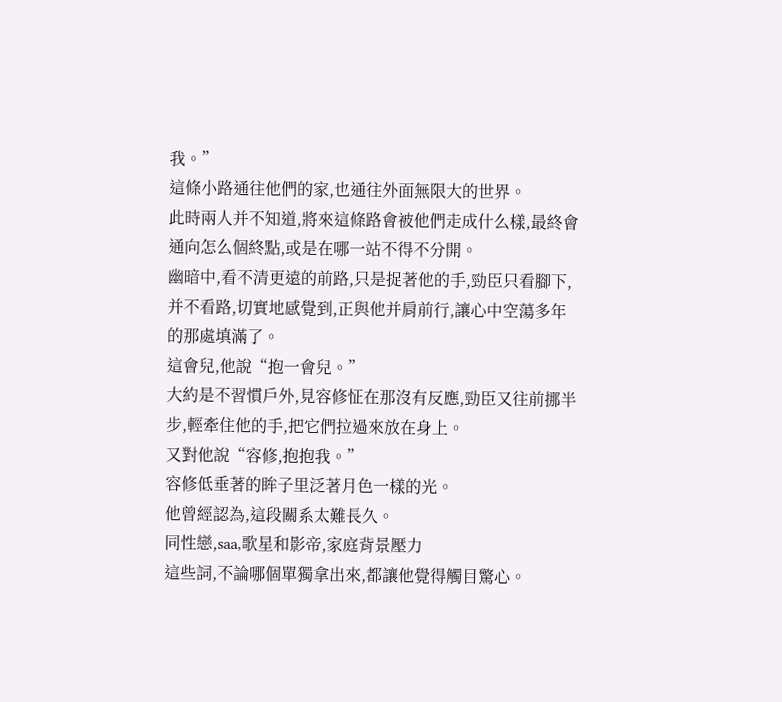我。”
這條小路通往他們的家,也通往外面無限大的世界。
此時兩人并不知道,將來這條路會被他們走成什么樣,最終會通向怎么個終點,或是在哪一站不得不分開。
幽暗中,看不清更遠的前路,只是捉著他的手,勁臣只看腳下,并不看路,切實地感覺到,正與他并肩前行,讓心中空蕩多年的那處填滿了。
這會兒,他說“抱一會兒。”
大約是不習慣戶外,見容修怔在那沒有反應,勁臣又往前挪半步,輕牽住他的手,把它們拉過來放在身上。
又對他說“容修,抱抱我。”
容修低垂著的眸子里泛著月色一樣的光。
他曾經認為,這段關系太難長久。
同性戀,saa,歌星和影帝,家庭背景壓力
這些詞,不論哪個單獨拿出來,都讓他覺得觸目驚心。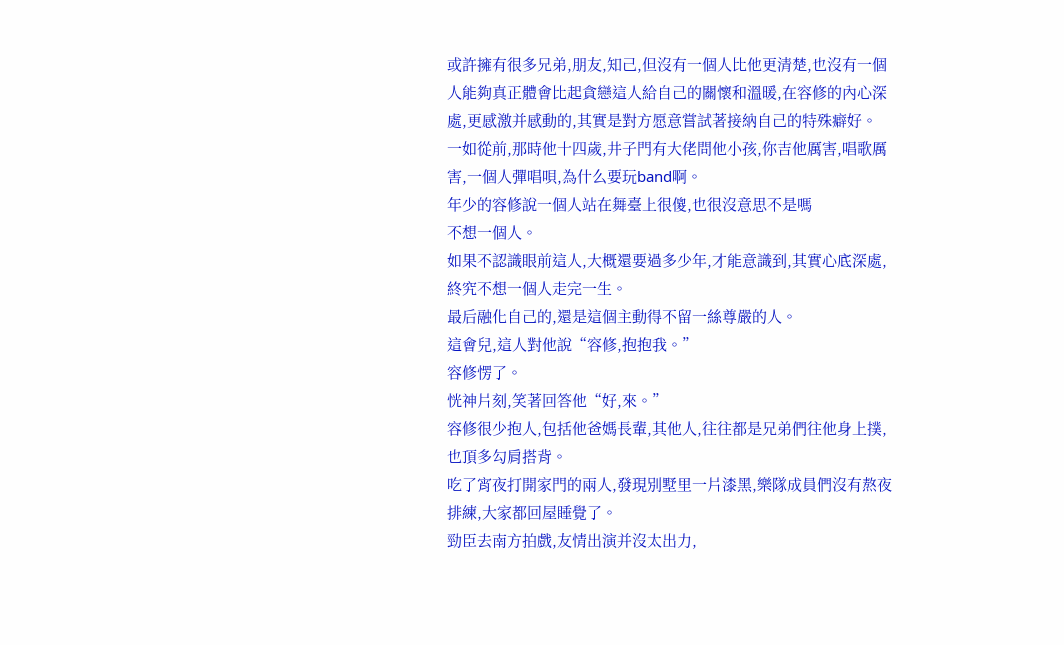或許擁有很多兄弟,朋友,知己,但沒有一個人比他更清楚,也沒有一個人能夠真正體會比起貪戀這人給自己的關懷和溫暖,在容修的內心深處,更感激并感動的,其實是對方愿意嘗試著接納自己的特殊癖好。
一如從前,那時他十四歲,井子門有大佬問他小孩,你吉他厲害,唱歌厲害,一個人彈唱唄,為什么要玩band啊。
年少的容修說一個人站在舞臺上很傻,也很沒意思不是嗎
不想一個人。
如果不認識眼前這人,大概還要過多少年,才能意識到,其實心底深處,終究不想一個人走完一生。
最后融化自己的,還是這個主動得不留一絲尊嚴的人。
這會兒,這人對他說“容修,抱抱我。”
容修愣了。
恍神片刻,笑著回答他“好,來。”
容修很少抱人,包括他爸媽長輩,其他人,往往都是兄弟們往他身上撲,也頂多勾肩搭背。
吃了宵夜打開家門的兩人,發現別墅里一片漆黑,樂隊成員們沒有熬夜排練,大家都回屋睡覺了。
勁臣去南方拍戲,友情出演并沒太出力,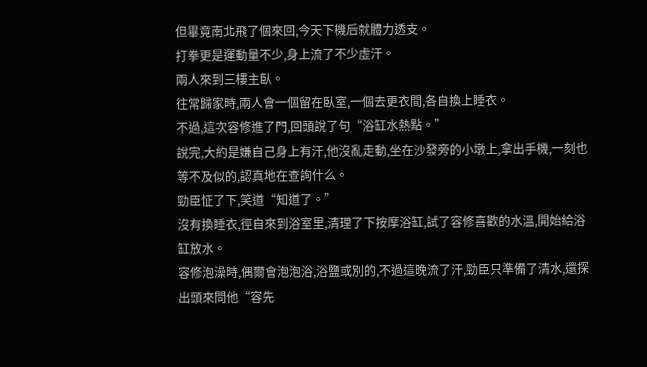但畢竟南北飛了個來回,今天下機后就體力透支。
打拳更是運動量不少,身上流了不少虛汗。
兩人來到三樓主臥。
往常歸家時,兩人會一個留在臥室,一個去更衣間,各自換上睡衣。
不過,這次容修進了門,回頭說了句“浴缸水熱點。”
說完,大約是嫌自己身上有汗,他沒亂走動,坐在沙發旁的小墩上,拿出手機,一刻也等不及似的,認真地在查詢什么。
勁臣怔了下,笑道“知道了。”
沒有換睡衣,徑自來到浴室里,清理了下按摩浴缸,試了容修喜歡的水溫,開始給浴缸放水。
容修泡澡時,偶爾會泡泡浴,浴鹽或別的,不過這晚流了汗,勁臣只準備了清水,還探出頭來問他“容先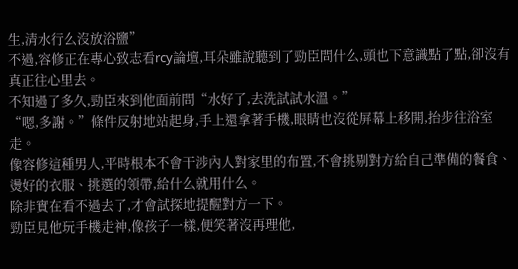生,清水行么沒放浴鹽”
不過,容修正在專心致志看rcy論壇,耳朵雖說聽到了勁臣問什么,頭也下意識點了點,卻沒有真正往心里去。
不知過了多久,勁臣來到他面前問“水好了,去洗試試水溫。”
“嗯,多謝。”條件反射地站起身,手上還拿著手機,眼睛也沒從屏幕上移開,抬步往浴室走。
像容修這種男人,平時根本不會干涉內人對家里的布置,不會挑剔對方給自己準備的餐食、燙好的衣服、挑選的領帶,給什么就用什么。
除非實在看不過去了,才會試探地提醒對方一下。
勁臣見他玩手機走神,像孩子一樣,便笑著沒再理他,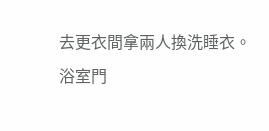去更衣間拿兩人換洗睡衣。
浴室門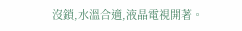沒鎖,水溫合適,液晶電視開著。